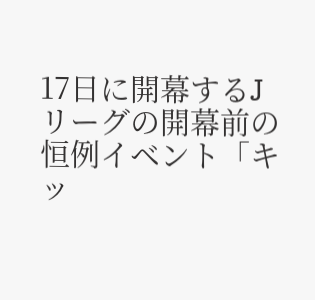17日に開幕するJリーグの開幕前の恒例イベント「キッ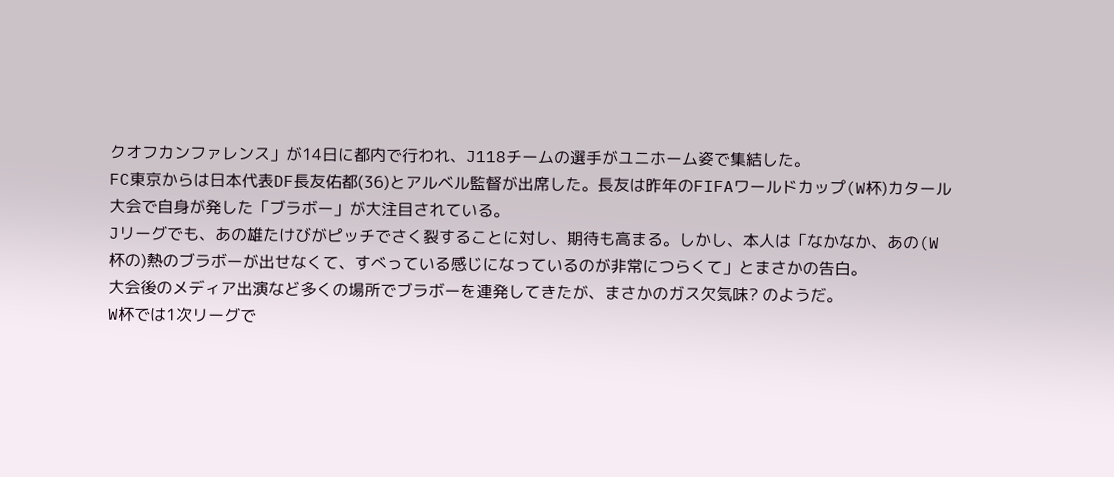クオフカンファレンス」が14日に都内で行われ、J118チームの選手がユニホーム姿で集結した。
FC東京からは日本代表DF長友佑都(36)とアルベル監督が出席した。長友は昨年のFIFAワールドカップ(W杯)カタール大会で自身が発した「ブラボー」が大注目されている。
Jリーグでも、あの雄たけびがピッチでさく裂することに対し、期待も高まる。しかし、本人は「なかなか、あの(W杯の)熱のブラボーが出せなくて、すべっている感じになっているのが非常につらくて」とまさかの告白。
大会後のメディア出演など多くの場所でブラボーを連発してきたが、まさかのガス欠気味? のようだ。
W杯では1次リーグで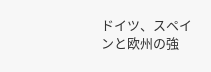ドイツ、スペインと欧州の強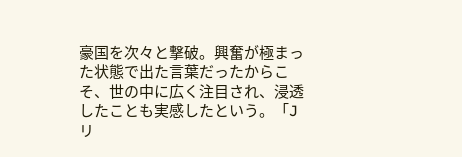豪国を次々と撃破。興奮が極まった状態で出た言葉だったからこそ、世の中に広く注目され、浸透したことも実感したという。「Jリ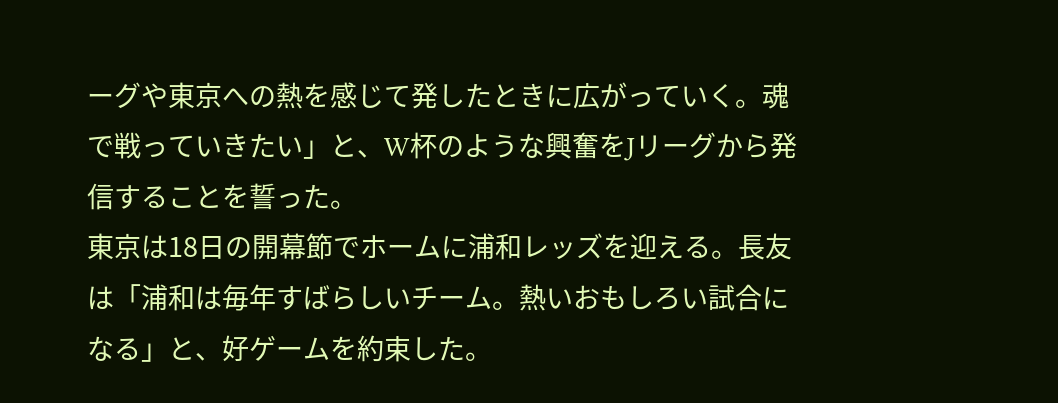ーグや東京への熱を感じて発したときに広がっていく。魂で戦っていきたい」と、W杯のような興奮をJリーグから発信することを誓った。
東京は18日の開幕節でホームに浦和レッズを迎える。長友は「浦和は毎年すばらしいチーム。熱いおもしろい試合になる」と、好ゲームを約束した。